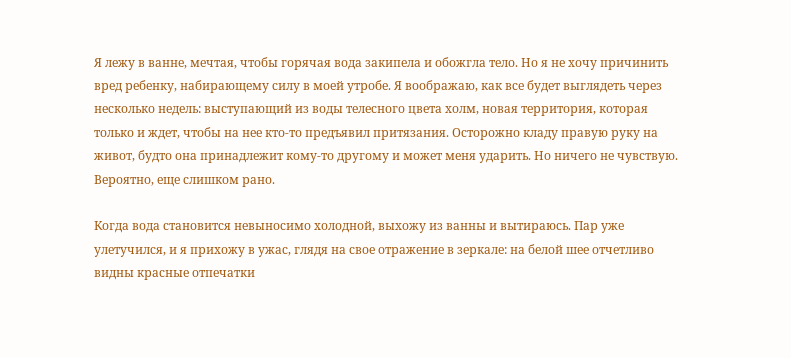Я лежу в ванне, мечтая, чтобы горячая вода закипела и обожгла тело. Но я не хочу причинить вред ребенку, набирающему силу в моей утробе. Я воображаю, как все будет выглядеть через несколько недель: выступающий из воды телесного цвета холм, новая территория, которая только и ждет, чтобы на нее кто-то предъявил притязания. Осторожно кладу правую руку на живот, будто она принадлежит кому-то другому и может меня ударить. Но ничего не чувствую. Вероятно, еще слишком рано.

Когда вода становится невыносимо холодной, выхожу из ванны и вытираюсь. Пар уже улетучился, и я прихожу в ужас, глядя на свое отражение в зеркале: на белой шее отчетливо видны красные отпечатки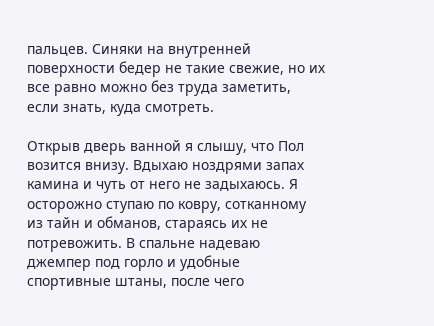пальцев. Синяки на внутренней поверхности бедер не такие свежие, но их все равно можно без труда заметить, если знать, куда смотреть.

Открыв дверь ванной я слышу, что Пол возится внизу. Вдыхаю ноздрями запах камина и чуть от него не задыхаюсь. Я осторожно ступаю по ковру, сотканному из тайн и обманов, стараясь их не потревожить. В спальне надеваю джемпер под горло и удобные спортивные штаны, после чего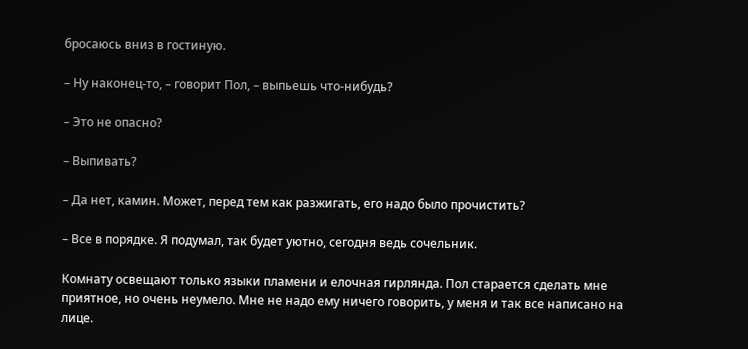бросаюсь вниз в гостиную.

– Ну наконец-то, – говорит Пол, – выпьешь что-нибудь?

– Это не опасно?

– Выпивать?

– Да нет, камин. Может, перед тем как разжигать, его надо было прочистить?

– Все в порядке. Я подумал, так будет уютно, сегодня ведь сочельник.

Комнату освещают только языки пламени и елочная гирлянда. Пол старается сделать мне приятное, но очень неумело. Мне не надо ему ничего говорить, у меня и так все написано на лице.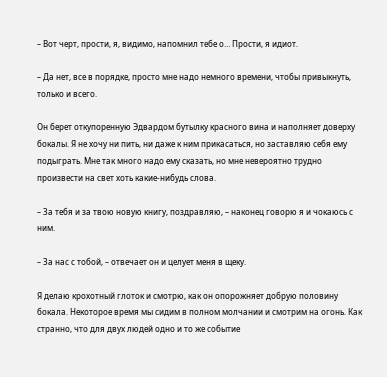– Вот черт, прости, я, видимо, напомнил тебе о… Прости, я идиот.

– Да нет, все в порядке, просто мне надо немного времени, чтобы привыкнуть, только и всего.

Он берет откупоренную Эдвардом бутылку красного вина и наполняет доверху бокалы. Я не хочу ни пить, ни даже к ним прикасаться, но заставляю себя ему подыграть. Мне так много надо ему сказать, но мне невероятно трудно произвести на свет хоть какие-нибудь слова.

– За тебя и за твою новую книгу, поздравляю, – наконец говорю я и чокаюсь с ним.

– За нас с тобой, – отвечает он и целует меня в щеку.

Я делаю крохотный глоток и смотрю, как он опорожняет добрую половину бокала. Некоторое время мы сидим в полном молчании и смотрим на огонь. Как странно, что для двух людей одно и то же событие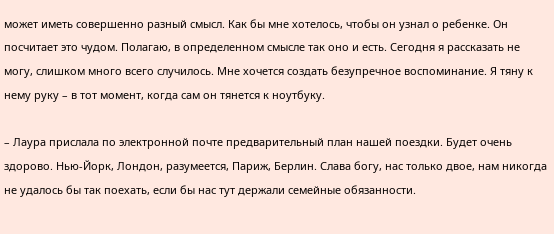может иметь совершенно разный смысл. Как бы мне хотелось, чтобы он узнал о ребенке. Он посчитает это чудом. Полагаю, в определенном смысле так оно и есть. Сегодня я рассказать не могу, слишком много всего случилось. Мне хочется создать безупречное воспоминание. Я тяну к нему руку – в тот момент, когда сам он тянется к ноутбуку.

– Лаура прислала по электронной почте предварительный план нашей поездки. Будет очень здорово. Нью-Йорк, Лондон, разумеется, Париж, Берлин. Слава богу, нас только двое, нам никогда не удалось бы так поехать, если бы нас тут держали семейные обязанности.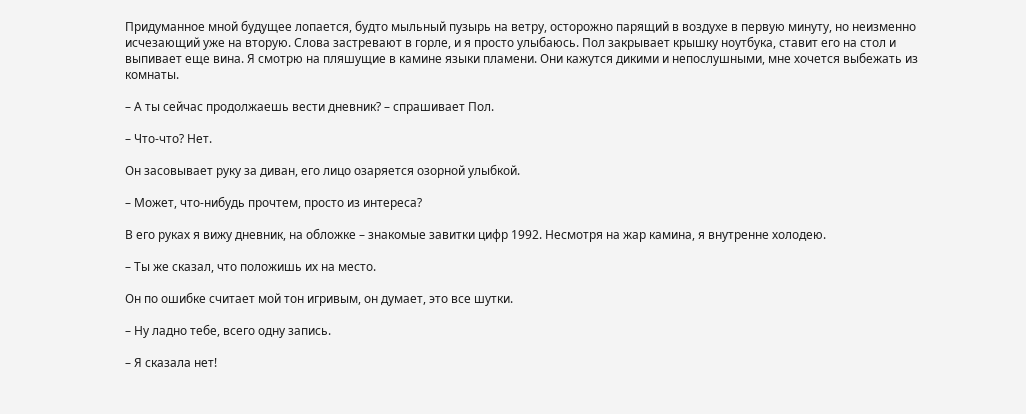Придуманное мной будущее лопается, будто мыльный пузырь на ветру, осторожно парящий в воздухе в первую минуту, но неизменно исчезающий уже на вторую. Слова застревают в горле, и я просто улыбаюсь. Пол закрывает крышку ноутбука, ставит его на стол и выпивает еще вина. Я смотрю на пляшущие в камине языки пламени. Они кажутся дикими и непослушными, мне хочется выбежать из комнаты.

– А ты сейчас продолжаешь вести дневник? – спрашивает Пол.

– Что-что? Нет.

Он засовывает руку за диван, его лицо озаряется озорной улыбкой.

– Может, что-нибудь прочтем, просто из интереса?

В его руках я вижу дневник, на обложке – знакомые завитки цифр 1992. Несмотря на жар камина, я внутренне холодею.

– Ты же сказал, что положишь их на место.

Он по ошибке считает мой тон игривым, он думает, это все шутки.

– Ну ладно тебе, всего одну запись.

– Я сказала нет!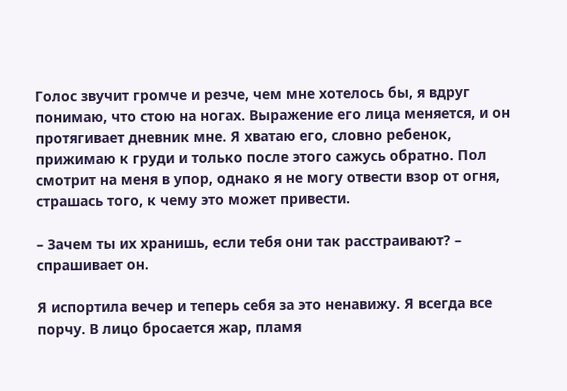Голос звучит громче и резче, чем мне хотелось бы, я вдруг понимаю, что стою на ногах. Выражение его лица меняется, и он протягивает дневник мне. Я хватаю его, словно ребенок, прижимаю к груди и только после этого сажусь обратно. Пол смотрит на меня в упор, однако я не могу отвести взор от огня, страшась того, к чему это может привести.

– Зачем ты их хранишь, если тебя они так расстраивают? – спрашивает он.

Я испортила вечер и теперь себя за это ненавижу. Я всегда все порчу. В лицо бросается жар, пламя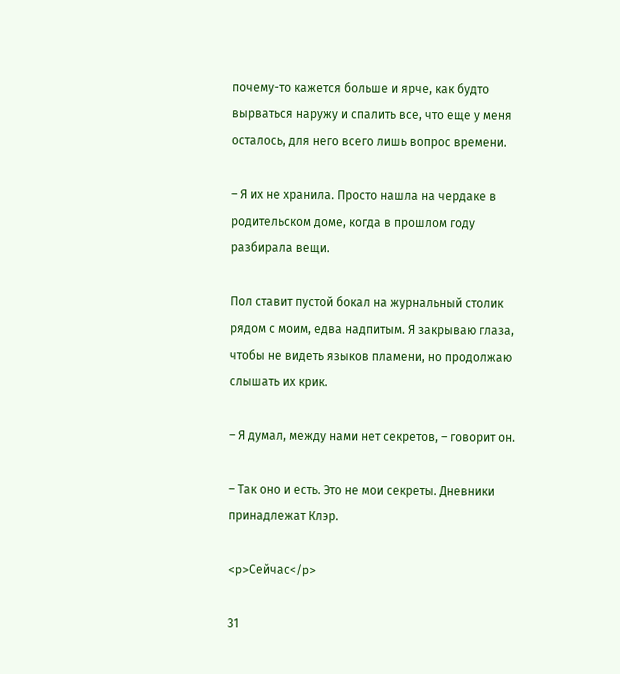почему-то кажется больше и ярче, как будто вырваться наружу и спалить все, что еще у меня осталось, для него всего лишь вопрос времени.

– Я их не хранила. Просто нашла на чердаке в родительском доме, когда в прошлом году разбирала вещи.

Пол ставит пустой бокал на журнальный столик рядом с моим, едва надпитым. Я закрываю глаза, чтобы не видеть языков пламени, но продолжаю слышать их крик.

– Я думал, между нами нет секретов, – говорит он.

– Так оно и есть. Это не мои секреты. Дневники принадлежат Клэр.

<p>Сейчас</p>

31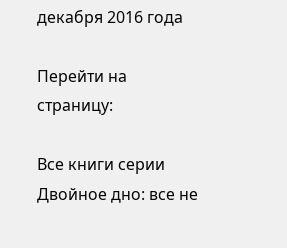декабря 2016 года

Перейти на страницу:

Все книги серии Двойное дно: все не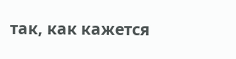так, как кажется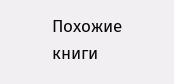Похожие книги